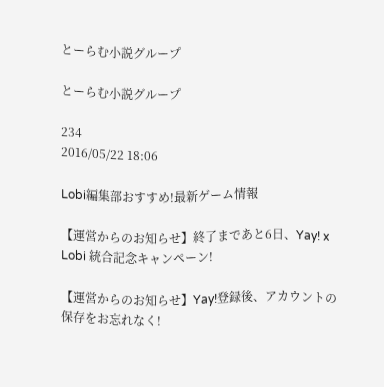とーらむ小説グループ

とーらむ小説グループ

234
2016/05/22 18:06

Lobi編集部おすすめ!最新ゲーム情報

【運営からのお知らせ】終了まであと6日、Yay! x Lobi 統合記念キャンペーン!

【運営からのお知らせ】Yay!登録後、アカウントの保存をお忘れなく!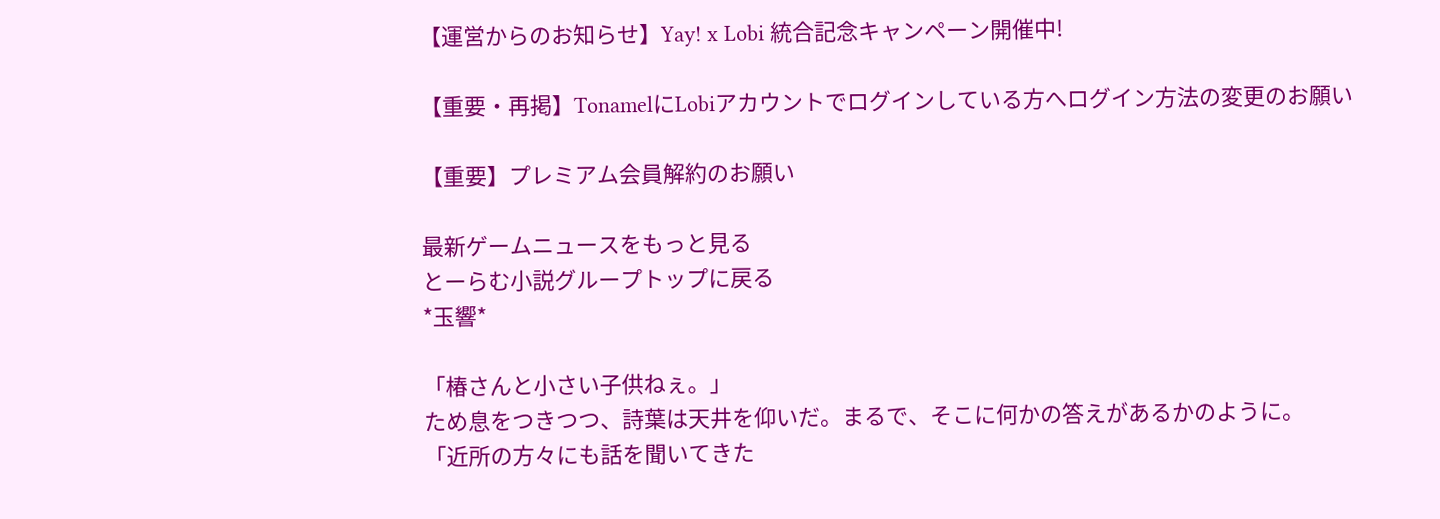【運営からのお知らせ】Yay! x Lobi 統合記念キャンペーン開催中!

【重要・再掲】TonamelにLobiアカウントでログインしている方へログイン方法の変更のお願い

【重要】プレミアム会員解約のお願い

最新ゲームニュースをもっと見る
とーらむ小説グループトップに戻る
*玉響*

「椿さんと小さい子供ねぇ。」
ため息をつきつつ、詩葉は天井を仰いだ。まるで、そこに何かの答えがあるかのように。
「近所の方々にも話を聞いてきた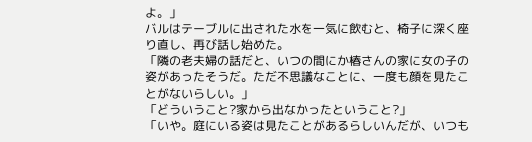よ。」
バルはテーブルに出された水を一気に飲むと、椅子に深く座り直し、再び話し始めた。
「隣の老夫婦の話だと、いつの間にか椿さんの家に女の子の姿があったそうだ。ただ不思議なことに、一度も顔を見たことがないらしい。」
「どういうこと?家から出なかったということ?」
「いや。庭にいる姿は見たことがあるらしいんだが、いつも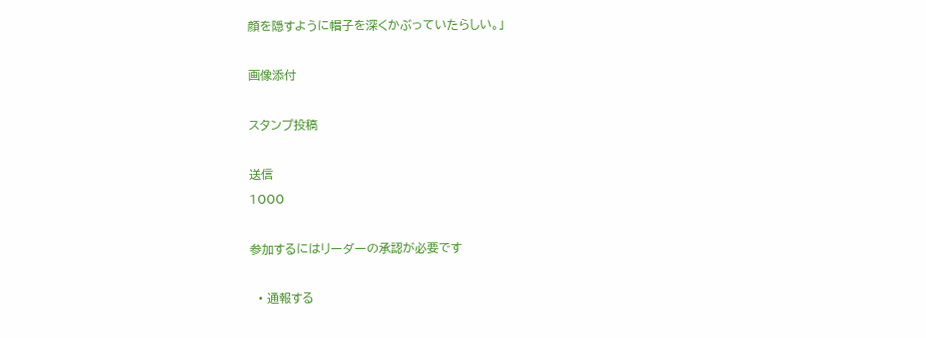顔を隠すように帽子を深くかぶっていたらしい。」

画像添付

スタンプ投稿

送信
1000

参加するにはリーダーの承認が必要です

  • 通報する